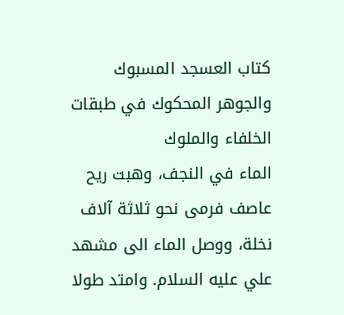كتاب العسجد المسبوك والجوهر المحكوك في طبقات الخلفاء والملوك
الماء في النجف، وهبت ريح عاصف فرمى نحو ثلاثة آلاف نخلة، ووصل الماء الى مشهد علي عليه السلام. وامتد طولا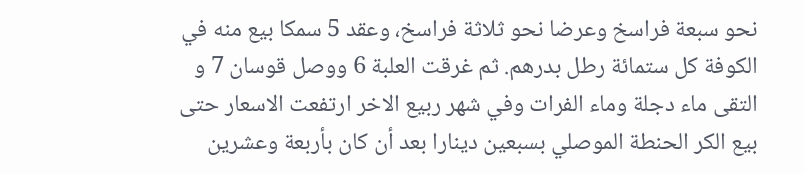نحو سبعة فراسخ وعرضا نحو ثلاثة فراسخ، وعقد 5 سمكا بيع منه في الكوفة كل ستمائة رطل بدرهم. ثم غرقت العلبة 6 ووصل قوسان 7 و التقى ماء دجلة وماء الفرات وفي شهر ربيع الاخر ارتفعت الاسعار حتى بيع الكر الحنطة الموصلي بسبعين دينارا بعد أن كان بأربعة وعشرين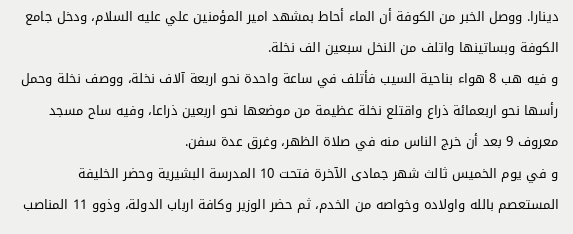دينارا. ووصل الخبر من الكوفة أن الماء أحاط بمشهد امير المؤمنين علي عليه السلام، ودخل جامع الكوفة وبساتينها واتلف من النخل سبعين الف نخلة.
و فيه هب 8 هواء بناحية السيب فأتلف في ساعة واحدة نحو اربعة آلاف نخلة، ووصف نخلة وحمل رأسها نحو اربعمائة ذراع واقتلع نخلة عظيمة من موضعها نحو اربعين ذراعا، وفيه ساح مسجد معروف 9 بعد أن خرج الناس منه في صلاة الظهر، وغرق عدة سفن.
و في يوم الخميس ثالث شهر جمادى الآخرة فتحت 10 المدرسة البشيرية وحضر الخليفة المستعصم بالله واولاده وخواصه من الخدم، ثم حضر الوزير وكافة ارباب الدولة، وذوو 11 المناصب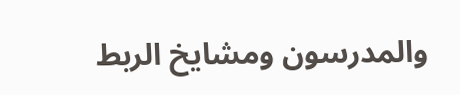والمدرسون ومشايخ الربط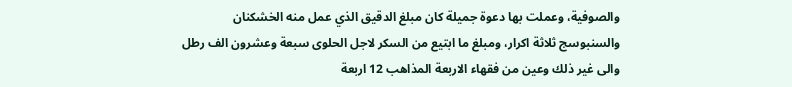والصوفية، وعملت بها دعوة جميلة كان مبلغ الدقيق الذي عمل منه الخشكنان والسنبوسج ثلاثة اكرار، ومبلغ ما ابتيع من السكر لاجل الحلوى سبعة وعشرون الف رطل والى غير ذلك وعين من فقهاء الاربعة المذاهب 12 اربعة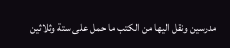مدرسين ونقل اليها من الكتب ما حمل على ستة وثلاثين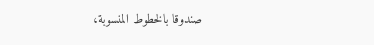صندوقا بالخطوط المنسوبة،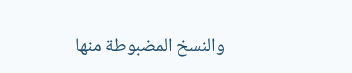والنسخ المضبوطة منها